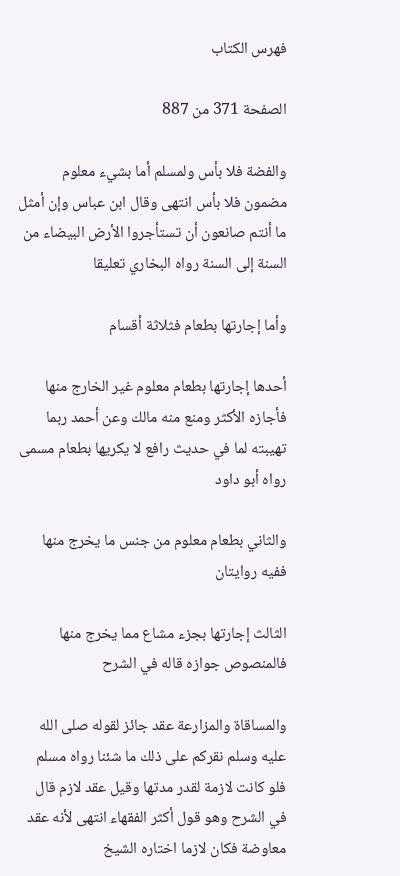فهرس الكتاب

الصفحة 371 من 887

والفضة فلا بأس ولمسلم أما بشيء معلوم مضمون فلا بأس انتهى وقال ابن عباس وإن أمثل ما أنتم صانعون أن تستأجروا الأرض البيضاء من السنة إلى السنة رواه البخاري تعليقا

وأما إجارتها بطعام فثلاثة أقسام

أحدها إجارتها بطعام معلوم غير الخارج منها فأجازه الأكثر ومنع منه مالك وعن أحمد ربما تهيبته لما في حديث رافع لا يكريها بطعام مسمى رواه أبو داود

والثاني بطعام معلوم من جنس ما يخرج منها ففيه روايتان

الثالث إجارتها بجزء مشاع مما يخرج منها فالمنصوص جوازه قاله في الشرح

والمساقاة والمزارعة عقد جائز لقوله صلى الله عليه وسلم نقركم على ذلك ما شئنا رواه مسلم فلو كانت لازمة لقدر مدتها وقيل عقد لازم قال في الشرح وهو قول أكثر الفقهاء انتهى لأنه عقد معاوضة فكان لازما اختاره الشيخ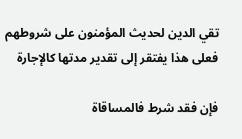تقي الدين لحديث المؤمنون على شروطهم فعلى هذا يفتقر إلى تقدير مدتها كالإجارة

فإن فقد شرط فالمساقاة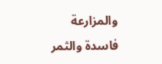والمزارعة فاسدة والثمر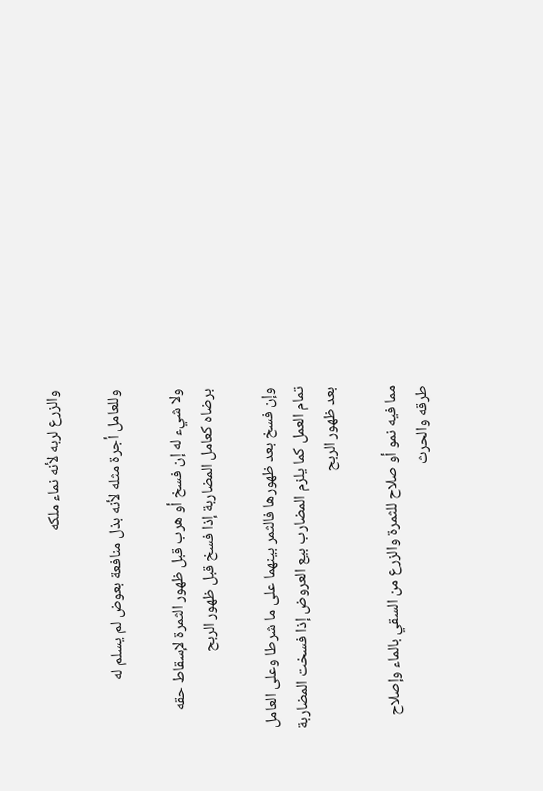والزرع لربه لأنه نماء ملكه

وللعامل أجرة مثله لأنه بذل منافعة بعوض لم يسلم له

ولا شيء له إن فسخ أو هرب قبل ظهور الثمرة لإسقاط حقه برضاه كعامل المضاربة إذا فسخ قبل ظهور الربح

وإن فسخ بعد ظهورها فالثمر بينهما على ما شرطا وعلى العامل تمام العمل كما يلزم المضارب بيع العروض إذا فسخت المضاربة بعد ظهور الربح

مما فيه نمو أو صلاح للثمرة والزرع من السقي بالماء وإصلاح طرقه والحرث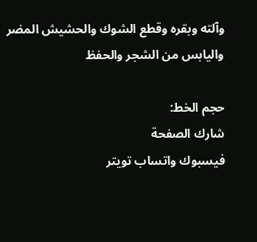وآلته وبقره وقطع الشوك والحشيش المضر واليابس من الشجر والحفظ

حجم الخط:
شارك الصفحة
فيسبوك واتساب تويتر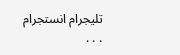تليجرام انستجرام
. . .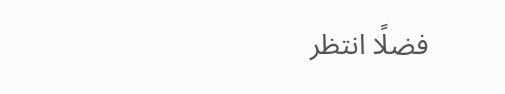فضلًا انتظر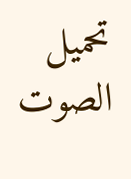تحميل الصوت